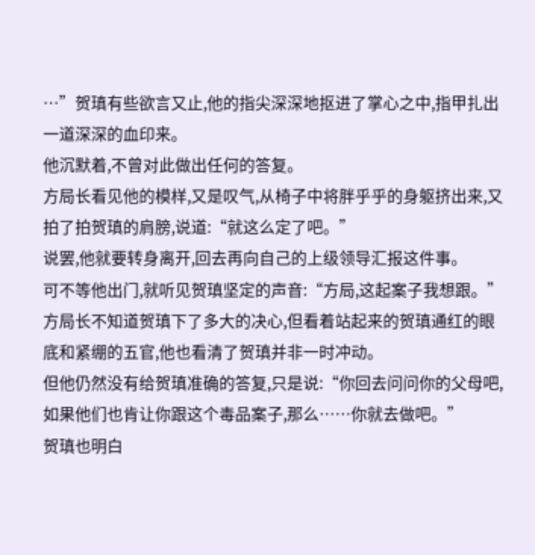…”贺瑱有些欲言又止,他的指尖深深地抠进了掌心之中,指甲扎出一道深深的血印来。
他沉默着,不曾对此做出任何的答复。
方局长看见他的模样,又是叹气,从椅子中将胖乎乎的身躯挤出来,又拍了拍贺瑱的肩膀,说道:“就这么定了吧。”
说罢,他就要转身离开,回去再向自己的上级领导汇报这件事。
可不等他出门,就听见贺瑱坚定的声音:“方局,这起案子我想跟。”
方局长不知道贺瑱下了多大的决心,但看着站起来的贺瑱通红的眼底和紧绷的五官,他也看清了贺瑱并非一时冲动。
但他仍然没有给贺瑱准确的答复,只是说:“你回去问问你的父母吧,如果他们也肯让你跟这个毒品案子,那么……你就去做吧。”
贺瑱也明白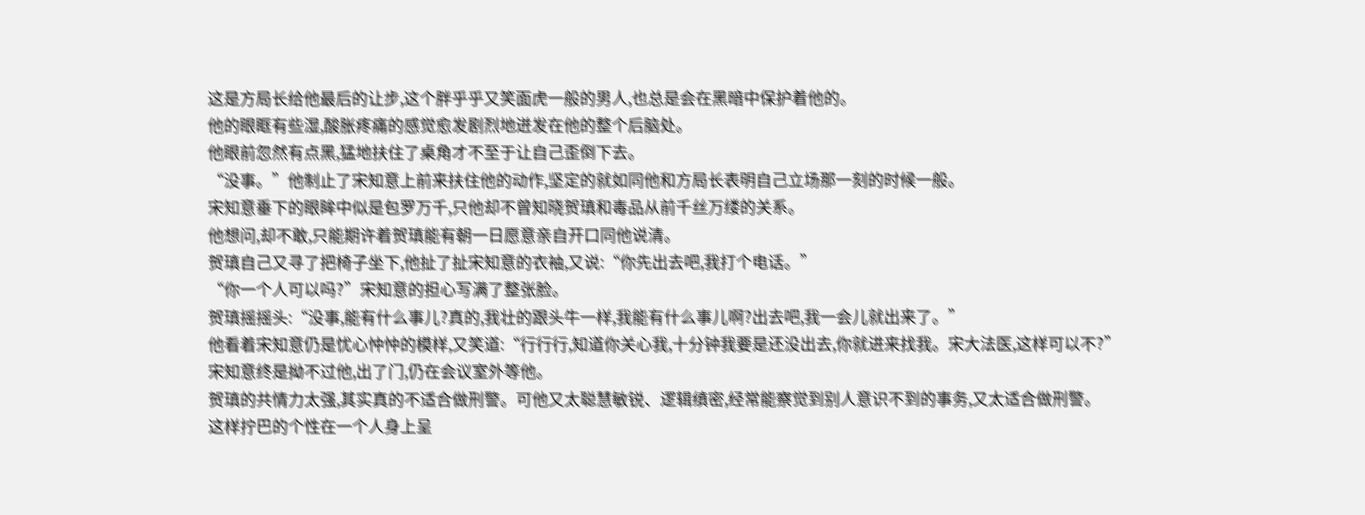这是方局长给他最后的让步,这个胖乎乎又笑面虎一般的男人,也总是会在黑暗中保护着他的。
他的眼眶有些湿,酸胀疼痛的感觉愈发剧烈地迸发在他的整个后脑处。
他眼前忽然有点黑,猛地扶住了桌角才不至于让自己歪倒下去。
“没事。”他制止了宋知意上前来扶住他的动作,坚定的就如同他和方局长表明自己立场那一刻的时候一般。
宋知意垂下的眼眸中似是包罗万千,只他却不曾知晓贺瑱和毒品从前千丝万缕的关系。
他想问,却不敢,只能期许着贺瑱能有朝一日愿意亲自开口同他说清。
贺瑱自己又寻了把椅子坐下,他扯了扯宋知意的衣袖,又说:“你先出去吧,我打个电话。”
“你一个人可以吗?”宋知意的担心写满了整张脸。
贺瑱摇摇头:“没事,能有什么事儿?真的,我壮的跟头牛一样,我能有什么事儿啊?出去吧,我一会儿就出来了。”
他看着宋知意仍是忧心忡忡的模样,又笑道:“行行行,知道你关心我,十分钟我要是还没出去,你就进来找我。宋大法医,这样可以不?”
宋知意终是拗不过他,出了门,仍在会议室外等他。
贺瑱的共情力太强,其实真的不适合做刑警。可他又太聪慧敏锐、逻辑缜密,经常能察觉到别人意识不到的事务,又太适合做刑警。
这样拧巴的个性在一个人身上呈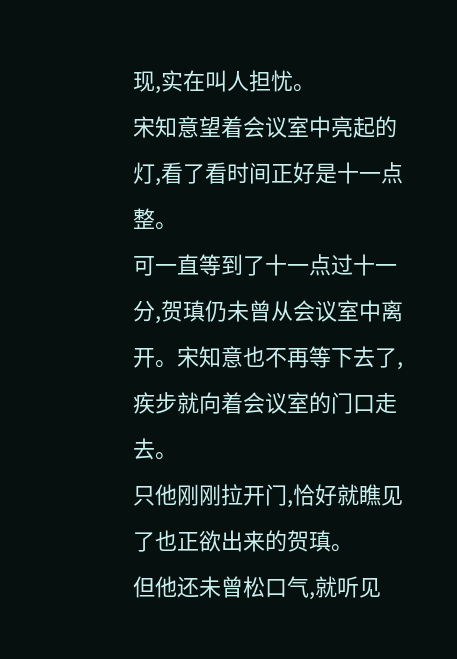现,实在叫人担忧。
宋知意望着会议室中亮起的灯,看了看时间正好是十一点整。
可一直等到了十一点过十一分,贺瑱仍未曾从会议室中离开。宋知意也不再等下去了,疾步就向着会议室的门口走去。
只他刚刚拉开门,恰好就瞧见了也正欲出来的贺瑱。
但他还未曾松口气,就听见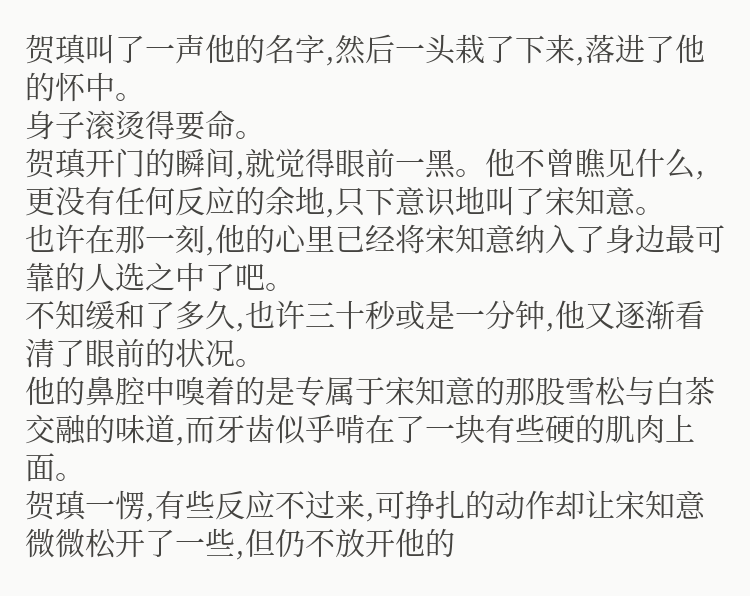贺瑱叫了一声他的名字,然后一头栽了下来,落进了他的怀中。
身子滚烫得要命。
贺瑱开门的瞬间,就觉得眼前一黑。他不曾瞧见什么,更没有任何反应的余地,只下意识地叫了宋知意。
也许在那一刻,他的心里已经将宋知意纳入了身边最可靠的人选之中了吧。
不知缓和了多久,也许三十秒或是一分钟,他又逐渐看清了眼前的状况。
他的鼻腔中嗅着的是专属于宋知意的那股雪松与白茶交融的味道,而牙齿似乎啃在了一块有些硬的肌肉上面。
贺瑱一愣,有些反应不过来,可挣扎的动作却让宋知意微微松开了一些,但仍不放开他的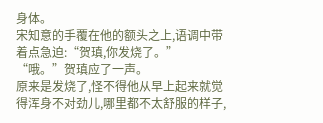身体。
宋知意的手覆在他的额头之上,语调中带着点急迫:“贺瑱,你发烧了。”
“哦。”贺瑱应了一声。
原来是发烧了,怪不得他从早上起来就觉得浑身不对劲儿,哪里都不太舒服的样子,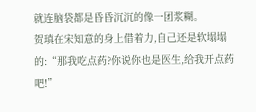就连脑袋都是昏昏沉沉的像一团浆糊。
贺瑱在宋知意的身上借着力,自己还是软塌塌的:“那我吃点药?你说你也是医生,给我开点药吧!”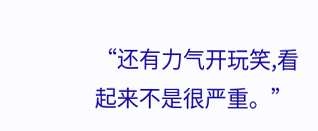“还有力气开玩笑,看起来不是很严重。”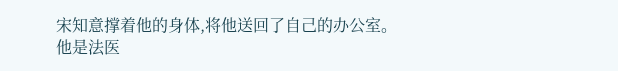宋知意撑着他的身体,将他送回了自己的办公室。
他是法医